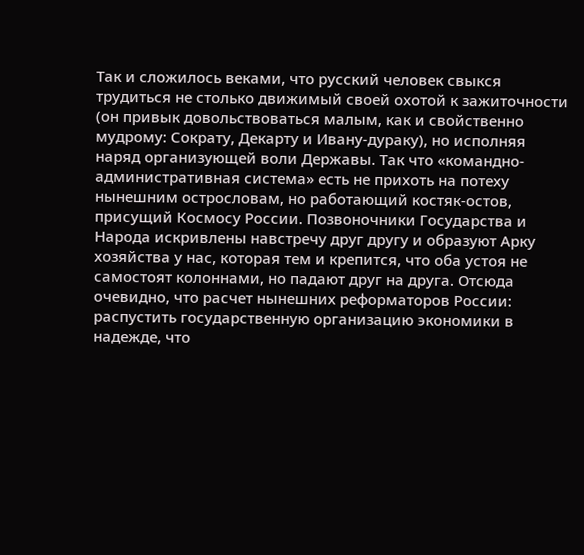Так и сложилось веками, что русский человек свыкся трудиться не столько движимый своей охотой к зажиточности (он привык довольствоваться малым, как и свойственно мудрому: Сократу, Декарту и Ивану-дураку), но исполняя наряд организующей воли Державы. Так что «командно-административная система» есть не прихоть на потеху нынешним острословам, но работающий костяк-остов, присущий Космосу России. Позвоночники Государства и Народа искривлены навстречу друг другу и образуют Арку хозяйства у нас, которая тем и крепится, что оба устоя не самостоят колоннами, но падают друг на друга. Отсюда очевидно, что расчет нынешних реформаторов России: распустить государственную организацию экономики в надежде, что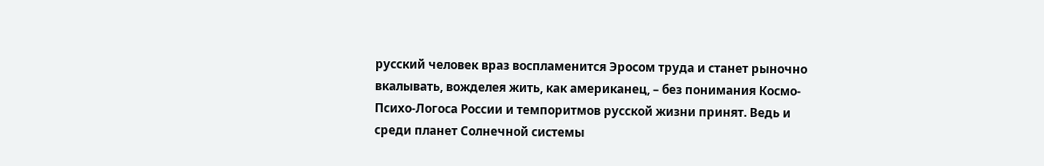русский человек враз воспламенится Эросом труда и станет рыночно вкалывать, вожделея жить, как американец, – без понимания Космо-Психо-Логоса России и темпоритмов русской жизни принят. Ведь и среди планет Солнечной системы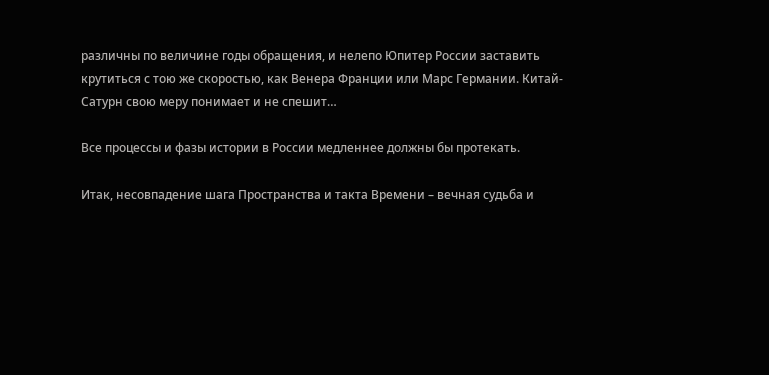различны по величине годы обращения, и нелепо Юпитер России заставить крутиться с тою же скоростью, как Венера Франции или Марс Германии. Китай-Сатурн свою меру понимает и не спешит…

Все процессы и фазы истории в России медленнее должны бы протекать.

Итак, несовпадение шага Пространства и такта Времени – вечная судьба и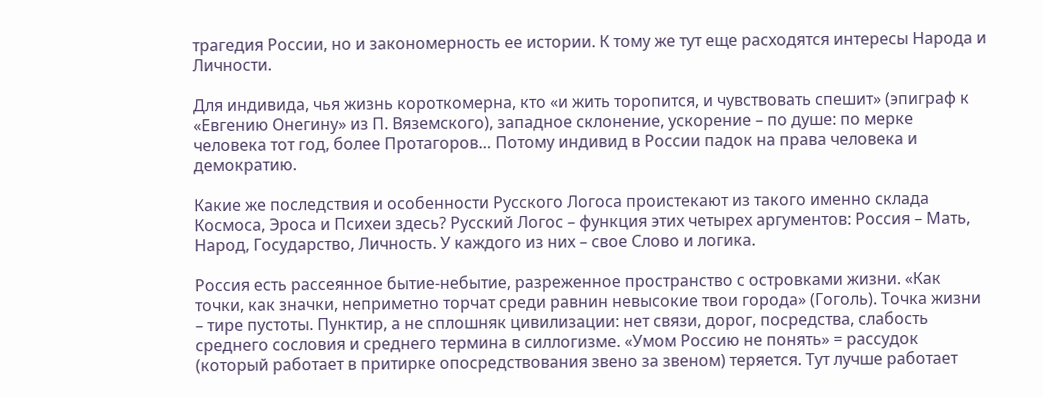трагедия России, но и закономерность ее истории. К тому же тут еще расходятся интересы Народа и Личности.

Для индивида, чья жизнь короткомерна, кто «и жить торопится, и чувствовать спешит» (эпиграф к «Евгению Онегину» из П. Вяземского), западное склонение, ускорение – по душе: по мерке человека тот год, более Протагоров… Потому индивид в России падок на права человека и демократию.

Какие же последствия и особенности Русского Логоса проистекают из такого именно склада Космоса, Эроса и Психеи здесь? Русский Логос – функция этих четырех аргументов: Россия – Мать, Народ, Государство, Личность. У каждого из них – свое Слово и логика.

Россия есть рассеянное бытие-небытие, разреженное пространство с островками жизни. «Как точки, как значки, неприметно торчат среди равнин невысокие твои города» (Гоголь). Точка жизни – тире пустоты. Пунктир, а не сплошняк цивилизации: нет связи, дорог, посредства, слабость среднего сословия и среднего термина в силлогизме. «Умом Россию не понять» = рассудок (который работает в притирке опосредствования звено за звеном) теряется. Тут лучше работает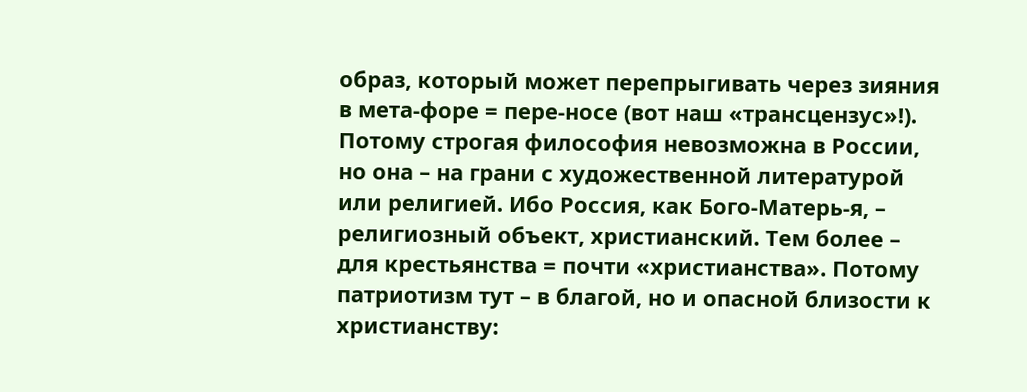образ, который может перепрыгивать через зияния в мета-форе = пере-носе (вот наш «трансцензус»!). Потому строгая философия невозможна в России, но она – на грани с художественной литературой или религией. Ибо Россия, как Бого-Матерь-я, – религиозный объект, христианский. Тем более – для крестьянства = почти «христианства». Потому патриотизм тут – в благой, но и опасной близости к христианству: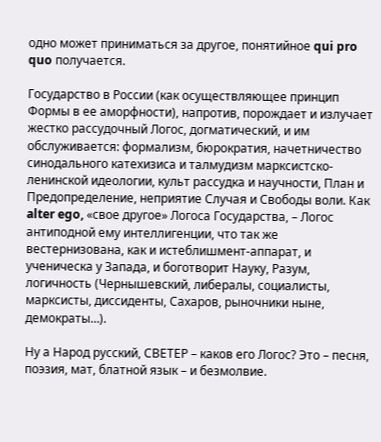одно может приниматься за другое, понятийное qui pro quo получается.

Государство в России (как осуществляющее принцип Формы в ее аморфности), напротив, порождает и излучает жестко рассудочный Логос, догматический, и им обслуживается: формализм, бюрократия, начетничество синодального катехизиса и талмудизм марксистско-ленинской идеологии, культ рассудка и научности, План и Предопределение, неприятие Случая и Свободы воли. Как alter ego, «свое другое» Логоса Государства, – Логос антиподной ему интеллигенции, что так же вестернизована, как и истеблишмент-аппарат, и ученическа у Запада, и боготворит Науку, Разум, логичность (Чернышевский, либералы, социалисты, марксисты, диссиденты, Сахаров, рыночники ныне, демократы…).

Ну а Народ русский, СВЕТЕР – каков его Логос? Это – песня, поэзия, мат, блатной язык – и безмолвие.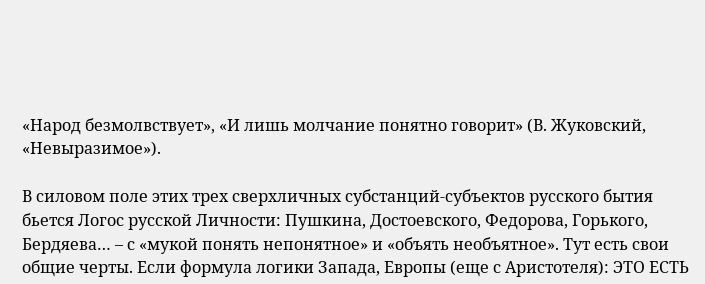«Народ безмолвствует», «И лишь молчание понятно говорит» (В. Жуковский, «Невыразимое»).

В силовом поле этих трех сверхличных субстанций-субъектов русского бытия бьется Логос русской Личности: Пушкина, Достоевского, Федорова, Горького, Бердяева… – с «мукой понять непонятное» и «объять необъятное». Тут есть свои общие черты. Если формула логики Запада, Европы (еще с Аристотеля): ЭТО ЕСТЬ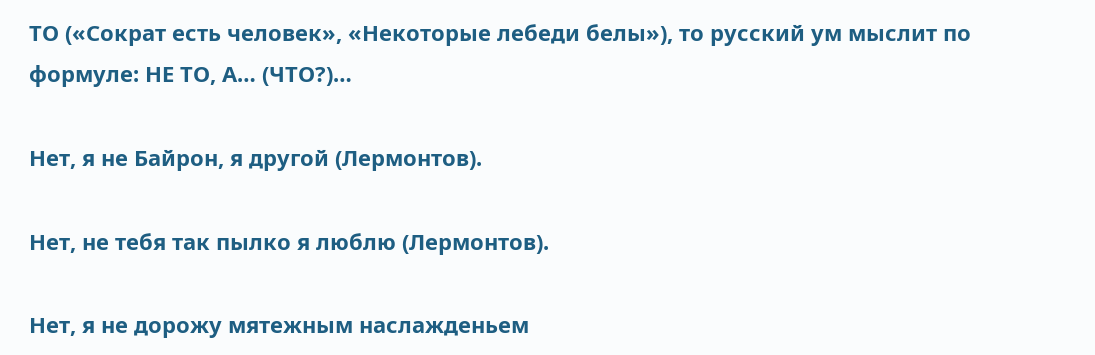ТО («Сократ есть человек», «Некоторые лебеди белы»), то русский ум мыслит по формуле: НЕ ТО, А… (ЧТО?)…

Нет, я не Байрон, я другой (Лермонтов).

Нет, не тебя так пылко я люблю (Лермонтов).

Нет, я не дорожу мятежным наслажденьем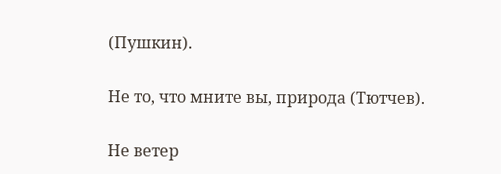(Пушкин).

Не то, что мните вы, природа (Тютчев).

Не ветер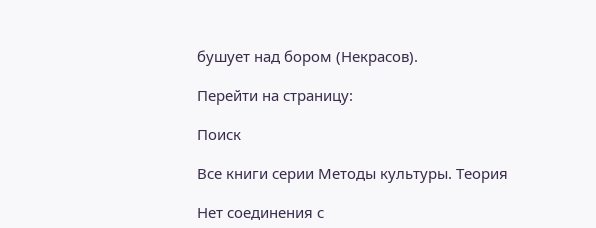бушует над бором (Некрасов).

Перейти на страницу:

Поиск

Все книги серии Методы культуры. Теория

Нет соединения с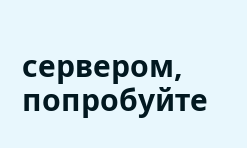сервером, попробуйте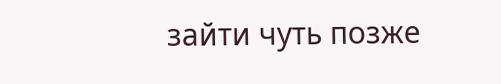зайти чуть позже